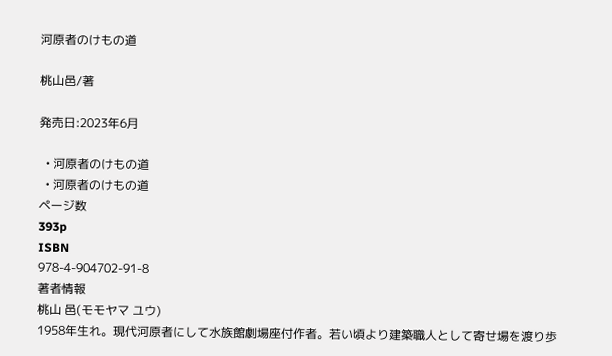河原者のけもの道

桃山邑/著

発売日:2023年6月

  • 河原者のけもの道
  • 河原者のけもの道
ページ数
393p
ISBN
978-4-904702-91-8
著者情報
桃山 邑(モモヤマ ユウ)
1958年生れ。現代河原者にして水族館劇場座付作者。若い頃より建築職人として寄せ場を渡り歩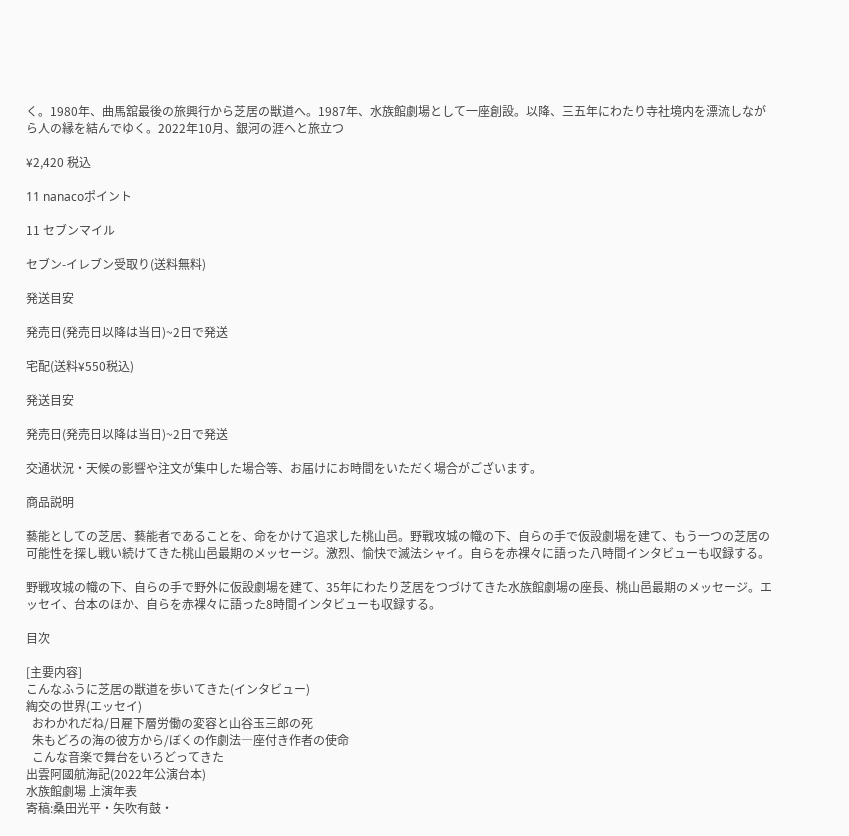く。1980年、曲馬舘最後の旅興行から芝居の獣道へ。1987年、水族館劇場として一座創設。以降、三五年にわたり寺社境内を漂流しながら人の縁を結んでゆく。2022年10月、銀河の涯へと旅立つ

¥2,420 税込

11 nanacoポイント

11 セブンマイル

セブン-イレブン受取り(送料無料)

発送目安

発売日(発売日以降は当日)~2日で発送

宅配(送料¥550税込)

発送目安

発売日(発売日以降は当日)~2日で発送

交通状況・天候の影響や注文が集中した場合等、お届けにお時間をいただく場合がございます。

商品説明

藝能としての芝居、藝能者であることを、命をかけて追求した桃山邑。野戰攻城の幟の下、自らの手で仮設劇場を建て、もう一つの芝居の可能性を探し戦い続けてきた桃山邑最期のメッセージ。激烈、愉快で滅法シャイ。自らを赤裸々に語った八時間インタビューも収録する。

野戦攻城の幟の下、自らの手で野外に仮設劇場を建て、35年にわたり芝居をつづけてきた水族館劇場の座長、桃山邑最期のメッセージ。エッセイ、台本のほか、自らを赤裸々に語った8時間インタビューも収録する。

目次

[主要内容]
こんなふうに芝居の獣道を歩いてきた(インタビュー)
綯交の世界(エッセイ)
  おわかれだね/日雇下層労働の変容と山谷玉三郎の死
  朱もどろの海の彼方から/ぼくの作劇法―座付き作者の使命
  こんな音楽で舞台をいろどってきた
出雲阿國航海記(2022年公演台本)
水族館劇場 上演年表
寄稿:桑田光平・矢吹有鼓・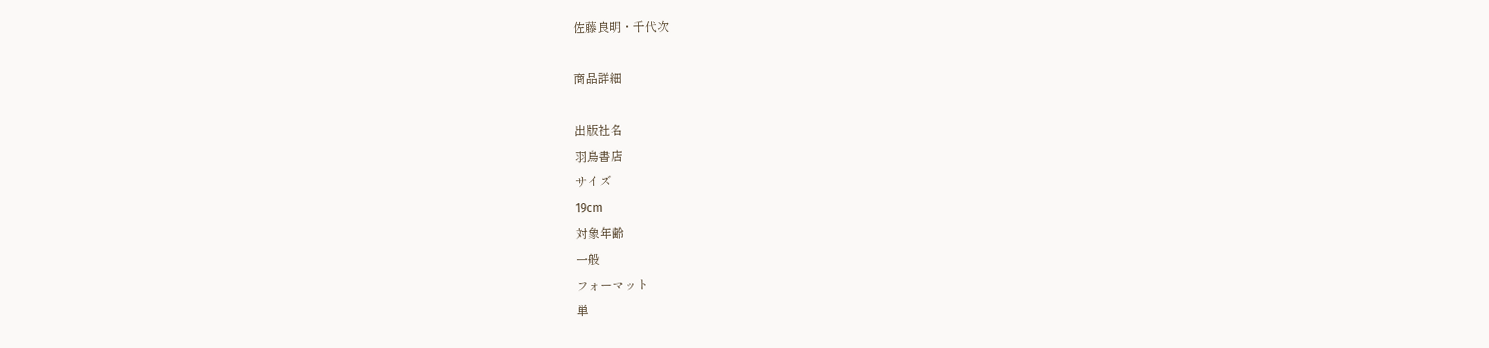佐藤良明・千代次

商品詳細

出版社名
羽鳥書店
サイズ
19cm
対象年齢
一般
フォーマット
単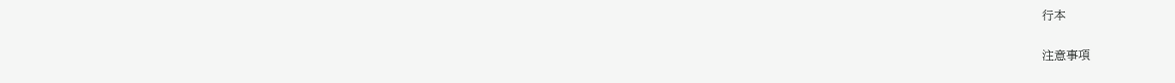行本

注意事項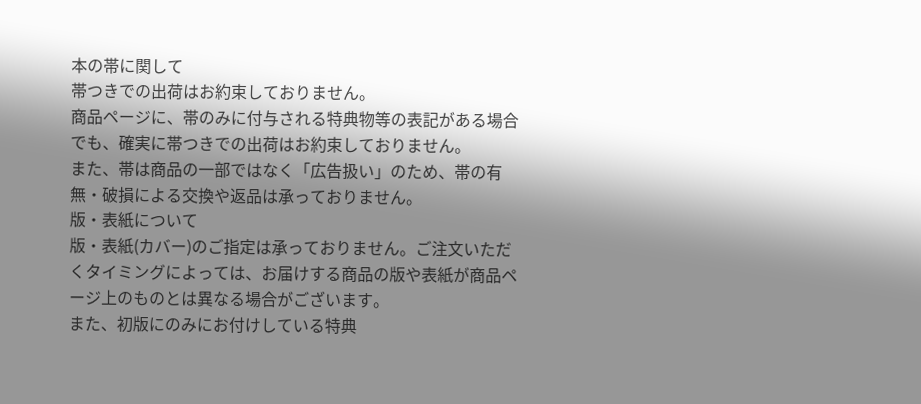本の帯に関して
帯つきでの出荷はお約束しておりません。
商品ページに、帯のみに付与される特典物等の表記がある場合でも、確実に帯つきでの出荷はお約束しておりません。
また、帯は商品の一部ではなく「広告扱い」のため、帯の有無・破損による交換や返品は承っておりません。
版・表紙について
版・表紙(カバー)のご指定は承っておりません。ご注文いただくタイミングによっては、お届けする商品の版や表紙が商品ページ上のものとは異なる場合がございます。
また、初版にのみにお付けしている特典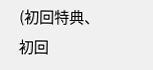(初回特典、初回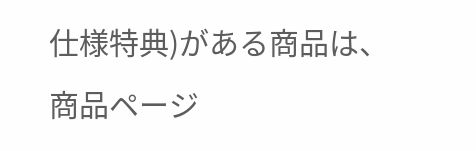仕様特典)がある商品は、商品ページ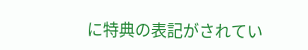に特典の表記がされてい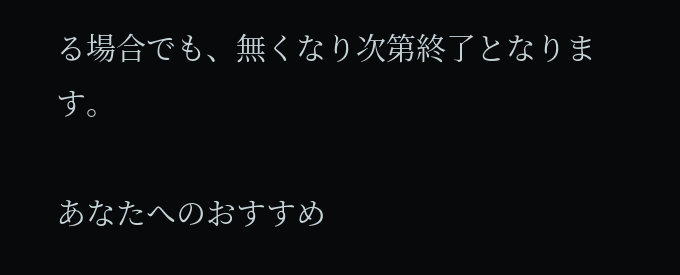る場合でも、無くなり次第終了となります。

あなたへのおすすめ